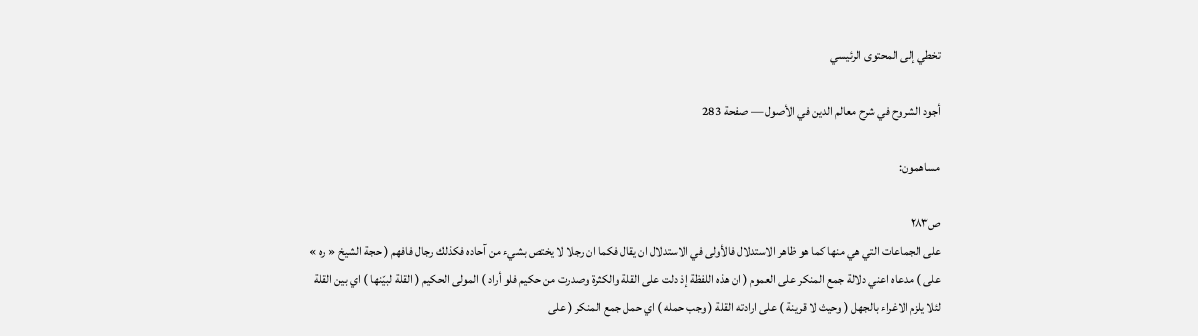تخطي إلى المحتوى الرئيسي

أجود الشروح في شرح معالم الدين في الأصول — صفحة 283

مساهمون:

ص٢٨٣
على الجماعات التي هي منها كما هو ظاهر الاستدلال فالأولى في الاستدلال ان يقال فكما ان رجلا لا يختص بشيء من آحاده فكذلك رجال فافهم ( حجة الشيخ « ره » على ) مدعاه اعني دلالة جمع المنكر على العموم ( ان هذه اللفظة إذ دلت على القلة والكثرة وصدرت من حكيم فلو أراد ) المولى الحكيم ( القلة لبيّنها ) اي بين القلة لئلا يلزم الاغراء بالجهل ( وحيث لا قرينة ) على ارادته القلة ( وجب حمله ) اي حمل جمع المنكر ( على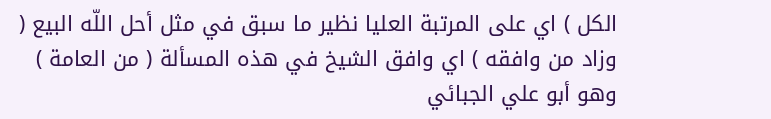الكل ) اي على المرتبة العليا نظير ما سبق في مثل أحل اللّه البيع ( وزاد من وافقه ) اي وافق الشيخ في هذه المسألة ( من العامة ) وهو أبو علي الجبائي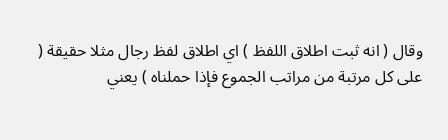وقال ( انه ثبت اطلاق اللفظ ) اي اطلاق لفظ رجال مثلا حقيقة ( على كل مرتبة من مراتب الجموع فإذا حملناه ) يعني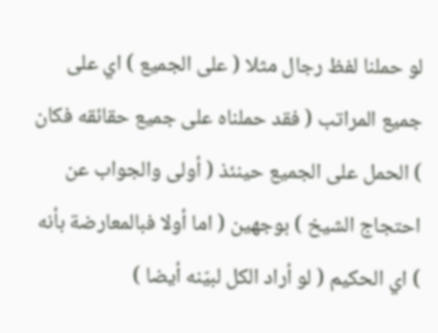لو حملنا لفظ رجال مثلا ( على الجميع ) اي على جميع المراتب ( فقد حملناه على جميع حقائقه فكان ) الحمل على الجميع حينئذ ( أولى والجواب عن احتجاج الشيخ ) بوجهين ( اما أولا فبالمعارضة بأنه ) اي الحكيم ( لو أراد الكل لبيّنه أيضا )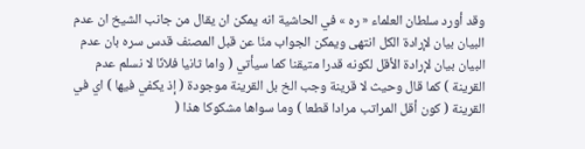وقد أورد سلطان العلماء « ره » في الحاشية انه يمكن ان يقال من جانب الشيخ ان عدم البيان بيان لإرادة الكل انتهى ويمكن الجواب منّا عن قبل المصنف قدس سره بان عدم البيان بيان لإرادة الأقل لكونه قدرا متيقنا كما سيأتي ( واما ثانيا فلانّا لا نسلم عدم القرينة ) كما قال وحيث لا قرينة وجب الخ بل القرينة موجودة ( إذ يكفي فيها ) اي في القرينة ( كون أقل المراتب مرادا قطعا ) وما سواها مشكوكا هذا (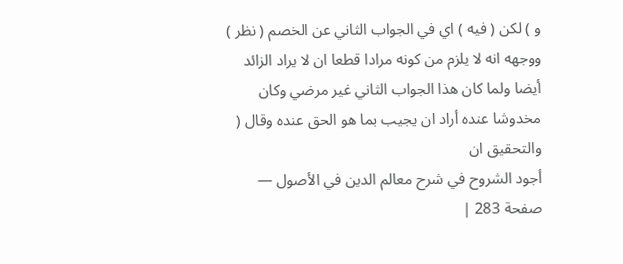و ) لكن ( فيه ) اي في الجواب الثاني عن الخصم ( نظر ) ووجهه انه لا يلزم من كونه مرادا قطعا ان لا يراد الزائد أيضا ولما كان هذا الجواب الثاني غير مرضي وكان مخدوشا عنده أراد ان يجيب بما هو الحق عنده وقال ( والتحقيق ان
أجود الشروح في شرح معالم الدين في الأصول — صفحة 283 |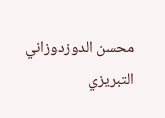محسن الدوزدوزاني التبريزي